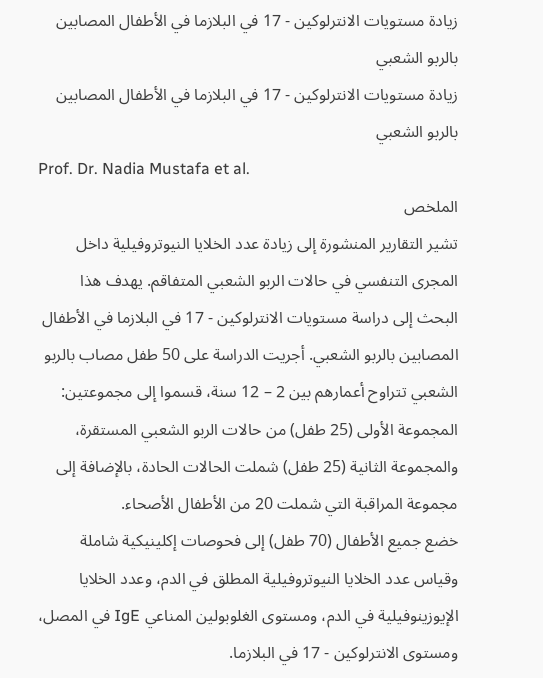زيادة مستويات الانترلوكين - 17 في البلازما في الأطفال المصابين بالربو الشعبي
زيادة مستويات الانترلوكين - 17 في البلازما في الأطفال المصابين بالربو الشعبي
Prof. Dr. Nadia Mustafa et al.
الملخص
تشير التقارير المنشورة إلى زيادة عدد الخلايا النيوتروفيلية داخل المجرى التنفسي في حالات الربو الشعبي المتفاقم. يهدف هذا البحث إلى دراسة مستويات الانترلوكين - 17 في البلازما في الأطفال المصابين بالربو الشعبي. أجريت الدراسة على 50 طفل مصاب بالربو الشعبي تتراوح أعمارهم بين 2 – 12 سنة، قسموا إلى مجموعتين: المجموعة الأولى (25 طفل) من حالات الربو الشعبي المستقرة، والمجموعة الثانية (25 طفل) شملت الحالات الحادة، بالإضافة إلى مجموعة المراقبة التي شملت 20 من الأطفال الأصحاء.
خضع جميع الأطفال (70 طفل) إلى فحوصات إكلينيكية شاملة وقياس عدد الخلايا النيوتروفيلية المطلق في الدم، وعدد الخلايا الإيوزينوفيلية في الدم، ومستوى الغلوبولين المناعي IgE في المصل، ومستوى الانترلوكين - 17 في البلازما.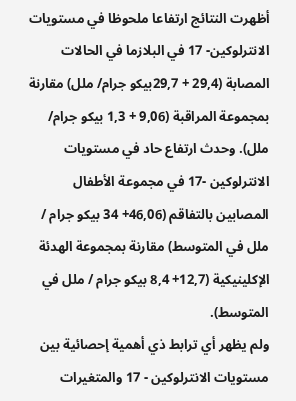أظهرت النتائج ارتفاعا ملحوظا في مستويات الانترلوكين- 17 في البلازما في الحالات المصابة (29,4 + 29,7بيكو جرام/ ملل) مقارنة بمجموعة المراقبة (9,06 + 1,3 بيكو جرام/ ملل). وحدث ارتفاع حاد في مستويات الانترلوكين -17 في مجموعة الأطفال المصابين بالتفاقم (46,06+ 34 بيكو جرام / ملل في المتوسط) مقارنة بمجموعة الهدئة الإكلينيكية (12,7+ 8,4 بيكو جرام / ملل في المتوسط).
ولم يظهر أي ترابط ذي أهمية إحصائية بين مستويات الانترلوكين - 17 والمتغيرات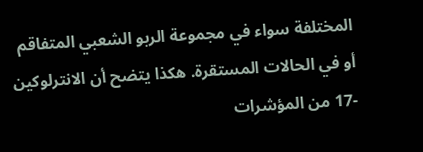المختلفة سواء في مجموعة الربو الشعبي المتفاقم أو في الحالات المستقرة. هكذا يتضح أن الانترلوكين -17 من المؤشرات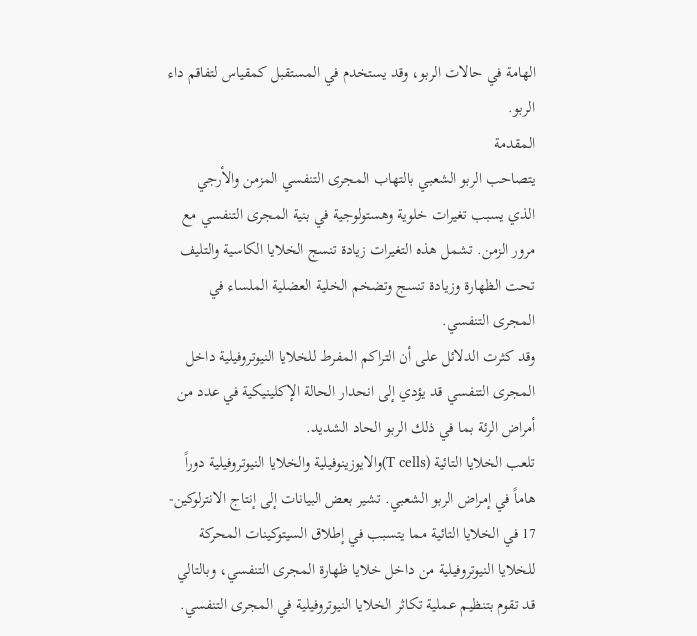الهامة في حالات الربو، وقد يستخدم في المستقبل كمقياس لتفاقم داء الربو.
المقدمة
يتصاحب الربو الشعبي بالتهاب المجرى التنفسي المزمن والأرجي الذي يسبب تغيرات خلوية وهستولوجية في بنية المجرى التنفسي مع مرور الزمن. تشمل هذه التغيرات زيادة تنسج الخلايا الكاسية والتليف تحت الظهارة وزيادة تنسج وتضخم الخلية العضلية الملساء في المجرى التنفسي.
وقد كثرت الدلائل على أن التراكم المفرط للخلايا النيوتروفيلية داخل المجرى التنفسي قد يؤدي إلى انحدار الحالة الإكلينيكية في عدد من أمراض الرئة بما في ذلك الربو الحاد الشديد.
تلعب الخلايا التائية (T cells)والايوزينوفيلية والخلايا النيوتروفيلية دوراً هاماً في إمراض الربو الشعبي. تشير بعض البيانات إلى إنتاج الانترلوكين- 17 في الخلايا التائية مما يتسبب في إطلاق السيتوكينات المحركة للخلايا النيوتروفيلية من داخل خلايا ظهارة المجرى التنفسي، وبالتالي قد تقوم بتنظيم عملية تكاثر الخلايا النيوتروفيلية في المجرى التنفسي.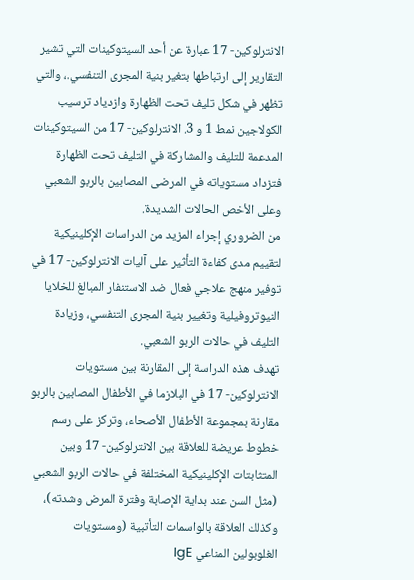الانترلوكين- 17 عبارة عن أحد السيتوكينات التي تشير التقارير إلى ارتباطها بتغير بنية المجرى التنفسي.، والتي تظهر في شكل تليف تحت الظهارة وازدياد ترسيب الكولاجين نمط 1 و 3. الانترلوكين- 17 من السيتوكينات المدعمة للتليف والمشاركة في التليف تحت الظهارة فتزداد مستوياته في المرضى المصابين بالربو الشعبي وعلى الأخص الحالات الشديدة.
من الضروري إجراء المزيد من الدراسات الإكلينيكية لتقييم مدى كفاءة التأثير على آليات الانترلوكين- 17 في توفير منهج علاجي فعال ضد الاستنفار المبالغ للخلايا النيوتروفيلية وتغيير بنية المجرى التنفسي، وزيادة التليف في حالات الربو الشعبي.
تهدف هذه الدراسة إلى المقارنة بين مستويات الانترلوكين- 17 في البلازما في الأطفال المصابين بالربو مقارنة بمجموعة الأطفال الأصحاء، وتركز على رسم خطوط عريضة للعلاقة بين الانترلوكين- 17 وبين المتثابتات الإكلينيكية المختلفة في حالات الربو الشعبي (مثل السن عند بداية الإصابة وفترة المرض وشدته)، وكذلك العلاقة بالواسمات التأتبية (ومستويات الغلوبولين المناعي IgE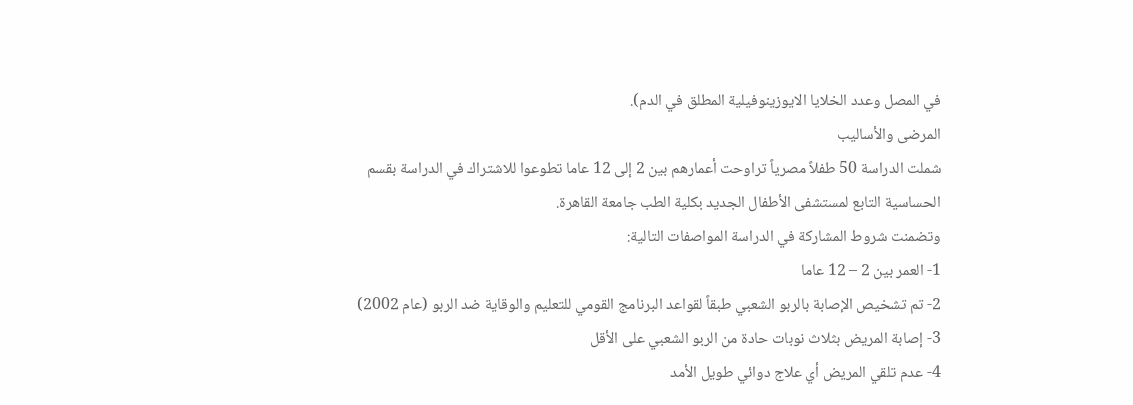في المصل وعدد الخلايا الايوزينوفيلية المطلق في الدم).
المرضى والأساليب
شملت الدراسة 50 طفلاً مصرياً تراوحت أعمارهم بين 2 إلى 12 عاما تطوعوا للاشتراك في الدراسة بقسم الحساسية التابع لمستشفى الأطفال الجديد بكلية الطب جامعة القاهرة.
وتضمنت شروط المشاركة في الدراسة المواصفات التالية:
1- العمر بين 2 – 12 عاما
2- تم تشخيص الإصابة بالربو الشعبي طبقاً لقواعد البرنامج القومي للتعليم والوقاية ضد الربو (عام 2002)
3- إصابة المريض بثلاث نوبات حادة من الربو الشعبي على الأقل
4- عدم تلقي المريض أي علاج دوائي طويل الأمد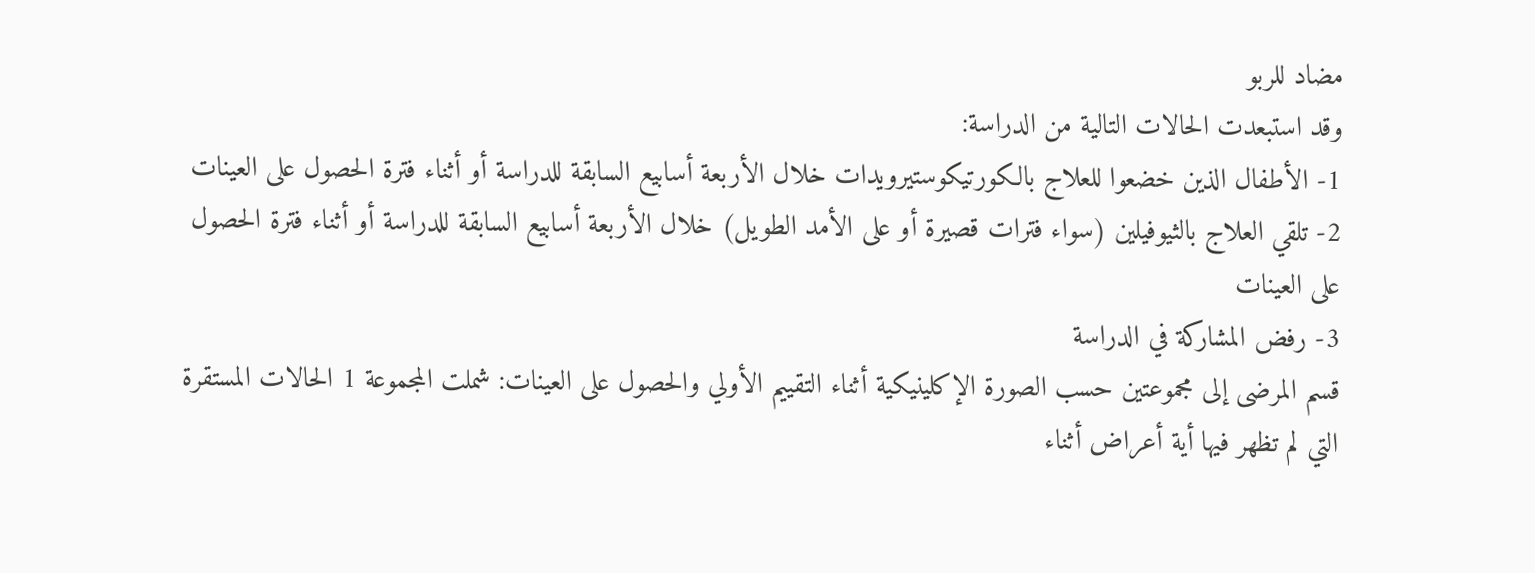مضاد للربو
وقد استبعدت الحالات التالية من الدراسة:
1- الأطفال الذين خضعوا للعلاج بالكورتيكوستيرويدات خلال الأربعة أسابيع السابقة للدراسة أو أثناء فترة الحصول على العينات
2- تلقي العلاج بالثيوفيلين (سواء فترات قصيرة أو على الأمد الطويل) خلال الأربعة أسابيع السابقة للدراسة أو أثناء فترة الحصول على العينات
3- رفض المشاركة في الدراسة
قسم المرضى إلى مجموعتين حسب الصورة الإكلينيكية أثناء التقييم الأولي والحصول على العينات: شملت المجموعة 1 الحالات المستقرة التي لم تظهر فيها أية أعراض أثناء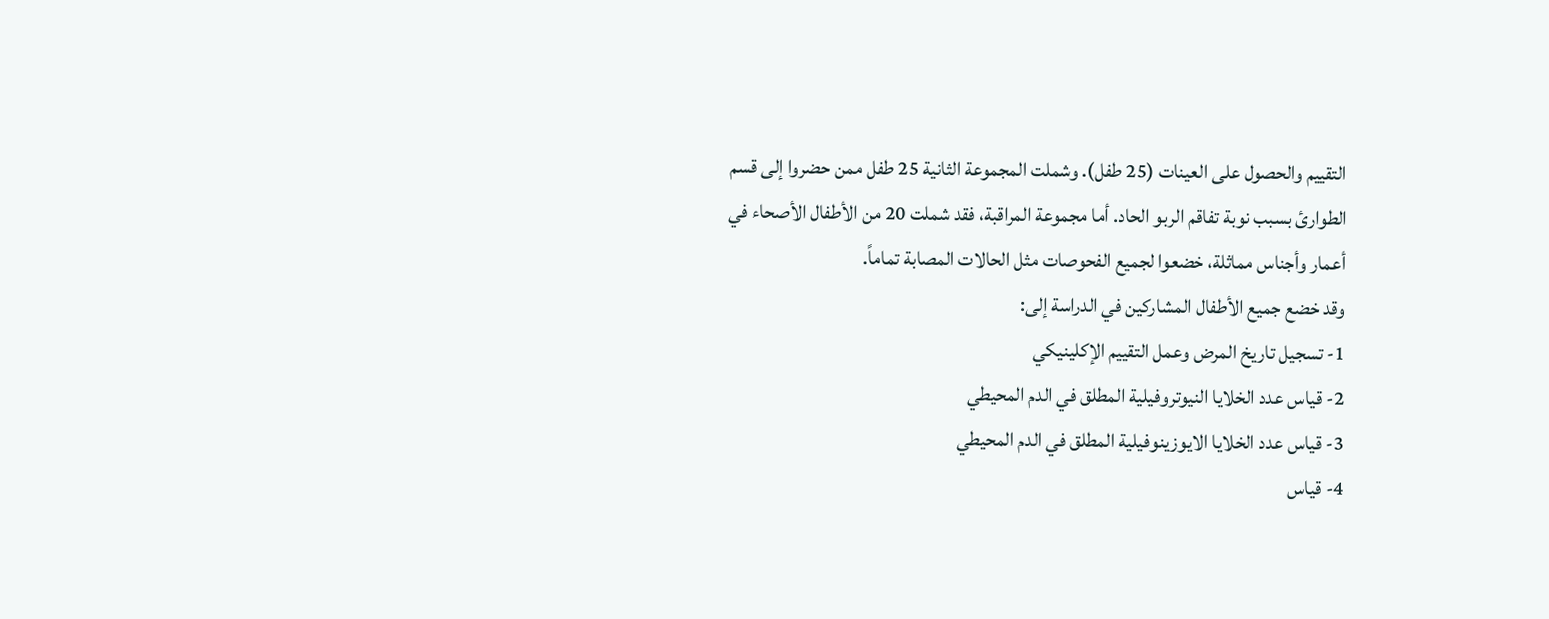التقييم والحصول على العينات (25 طفل). وشملت المجموعة الثانية 25 طفل ممن حضروا إلى قسم الطوارئ بسبب نوبة تفاقم الربو الحاد. أما مجموعة المراقبة، فقد شملت 20 من الأطفال الأصحاء في أعمار وأجناس مماثلة، خضعوا لجميع الفحوصات مثل الحالات المصابة تماماً.
وقد خضع جميع الأطفال المشاركين في الدراسة إلى:
1- تسجيل تاريخ المرض وعمل التقييم الإكلينيكي
2- قياس عدد الخلايا النيوتروفيلية المطلق في الدم المحيطي
3- قياس عدد الخلايا الايوزينوفيلية المطلق في الدم المحيطي
4- قياس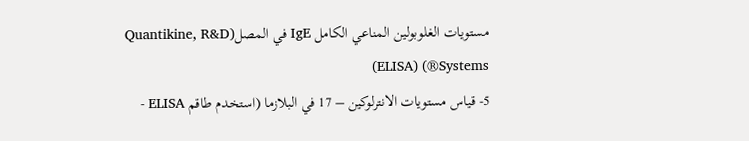مستويات الغلوبولين المناعي الكامل IgE في المصل(Quantikine, R&D Systems®) (ELISA)
5- قياس مستويات الانترلوكين – 17 في البلازما (استخدم طاقم ELISA -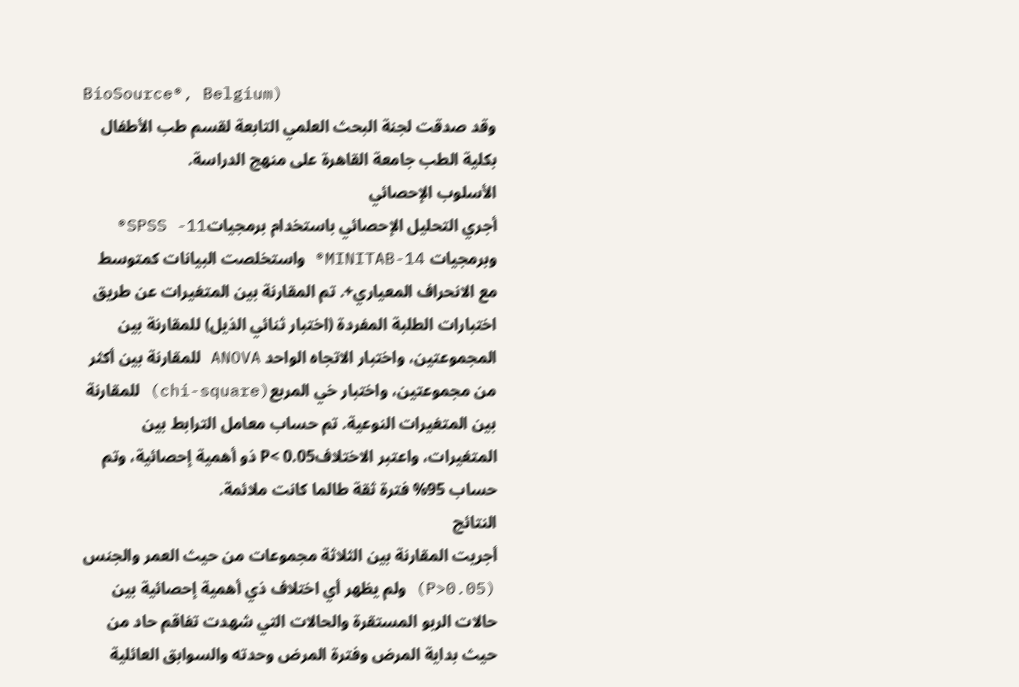BioSource®, Belgium)
وقد صدقت لجنة البحث العلمي التابعة لقسم طب الأطفال بكلية الطب جامعة القاهرة على منهج الدراسة.
الأسلوب الإحصائي
أجري التحليل الإحصائي باستخدام برمجياتSPSS -11® وبرمجيات MINITAB-14® واستخلصت البيانات كمتوسط مع الانحراف المعياري+. تم المقارنة بين المتغيرات عن طريق اختبارات الطلبة المفردة (اختبار ثنائي الذيل) للمقارنة بين المجموعتين، واختبار الاتجاه الواحد ANOVA للمقارنة بين أكثر من مجموعتين، واختبار خي المربع(chi-square) للمقارنة بين المتغيرات النوعية. تم حساب معامل الترابط بين المتغيرات، واعتبر الاختلافP< 0.05 ذو أهمية إحصائية، وتم حساب 95% فترة ثقة طالما كانت ملائمة.
النتائج
أجريت المقارنة بين الثلاثة مجموعات من حيث العمر والجنس (P>0.05) ولم يظهر أي اختلاف ذي أهمية إحصائية بين حالات الربو المستقرة والحالات التي شهدت تفاقم حاد من حيث بداية المرض وفترة المرض وحدته والسوابق العائلية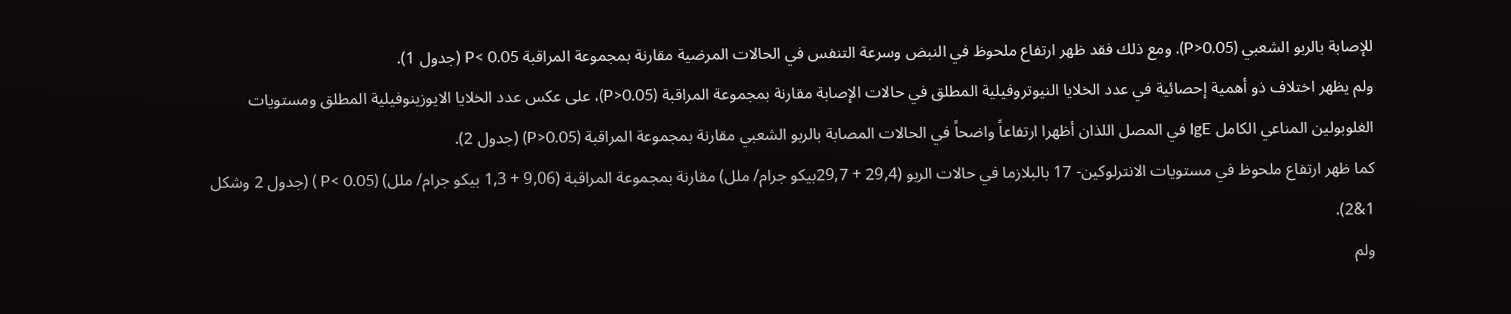للإصابة بالربو الشعبي (P>0.05). ومع ذلك فقد ظهر ارتفاع ملحوظ في النبض وسرعة التنفس في الحالات المرضية مقارنة بمجموعة المراقبة P< 0.05 (جدول 1).
ولم يظهر اختلاف ذو أهمية إحصائية في عدد الخلايا النيوتروفيلية المطلق في حالات الإصابة مقارنة بمجموعة المراقبة (P>0.05)، على عكس عدد الخلايا الايوزينوفيلية المطلق ومستويات الغلوبولين المناعي الكامل IgE في المصل اللذان أظهرا ارتفاعاً واضحاً في الحالات المصابة بالربو الشعبي مقارنة بمجموعة المراقبة (P>0.05) (جدول 2).
كما ظهر ارتفاع ملحوظ في مستويات الانترلوكين- 17 بالبلازما في حالات الربو (29,4 + 29,7بيكو جرام/ ملل) مقارنة بمجموعة المراقبة (9,06 + 1,3 بيكو جرام/ ملل) (P< 0.05 ) (جدول 2 وشكل 1&2).
ولم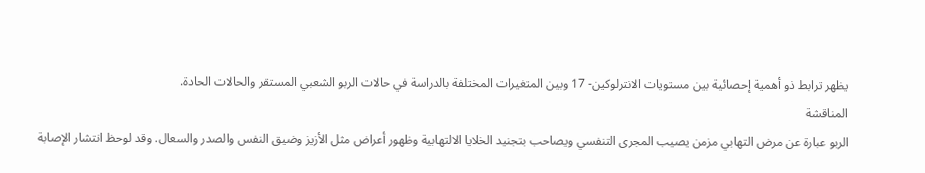يظهر ترابط ذو أهمية إحصائية بين مستويات الانترلوكين- 17 وبين المتغيرات المختلفة بالدراسة في حالات الربو الشعبي المستقر والحالات الحادة.
المناقشة
الربو عبارة عن مرض التهابي مزمن يصيب المجرى التنفسي ويصاحب بتجنيد الخلايا الالتهابية وظهور أعراض مثل الأزيز وضيق النفس والصدر والسعال. وقد لوحظ انتشار الإصابة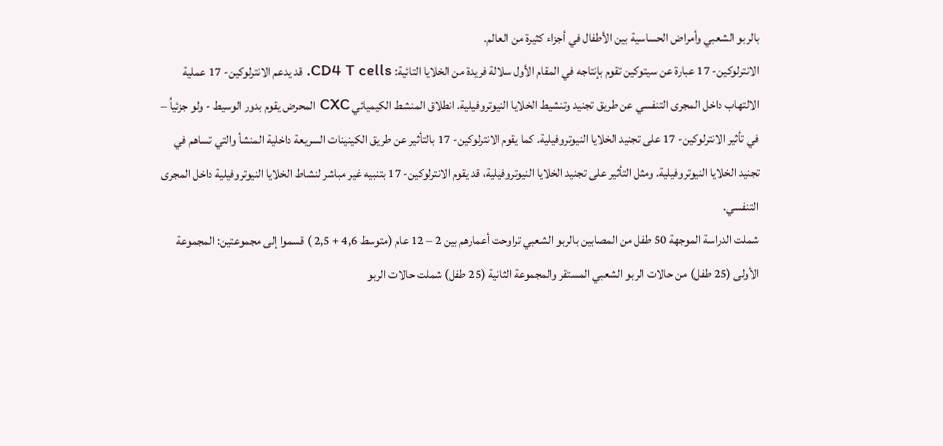بالربو الشعبي وأمراض الحساسية بين الأطفال في أجزاء كثيرة من العالم.
الانترلوكين- 17 عبارة عن سيتوكين تقوم بإنتاجه في المقام الأول سلالة فريدة من الخلايا التائية: CD4 T cells. قد يدعم الانترلوكين- 17 عملية الالتهاب داخل المجرى التنفسي عن طريق تجنيد وتنشيط الخلايا النيوتروفيلية. انطلاق المنشط الكيميائي CXC المحرض يقوم بدور الوسيط - ولو جزئياُ – في تأثير الانترلوكين- 17 على تجنيد الخلايا النيوتروفيلية. كما يقوم الانترلوكين- 17 بالتأثير عن طريق الكينينات السريعة داخلية المنشأ والتي تساهم في تجنيد الخلايا النيوتروفيلية. ومثل التأثير على تجنيد الخلايا النيوتروفيلية، قد يقوم الانترلوكين- 17 بتنبيه غير مباشر لنشاط الخلايا النيوتروفيلية داخل المجرى التنفسي.
شملت الدراسة الموجهة 50 طفل من المصابين بالربو الشعبي تراوحت أعمارهم بين 2 – 12 عام (متوسط 4,6 + 2,5 ) قسموا إلى مجموعتين: المجموعة الأولى (25 طفل) من حالات الربو الشعبي المستقر والمجموعة الثانية (25 طفل) شملت حالات الربو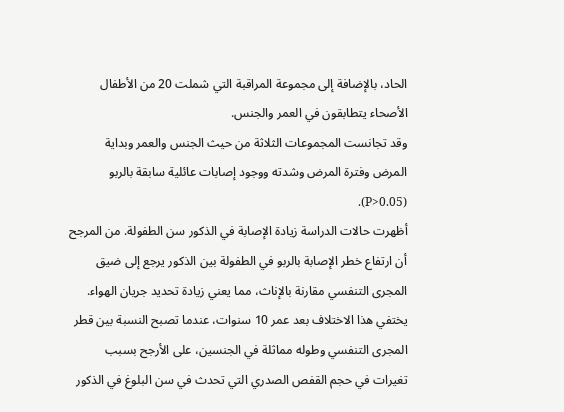الحاد، بالإضافة إلى مجموعة المراقبة التي شملت 20 من الأطفال الأصحاء يتطابقون في العمر والجنس.
وقد تجانست المجموعات الثلاثة من حيث الجنس والعمر وبداية المرض وفترة المرض وشدته ووجود إصابات عائلية سابقة بالربو (P>0.05).
أظهرت حالات الدراسة زيادة الإصابة في الذكور سن الطفولة. من المرجح أن ارتفاع خطر الإصابة بالربو في الطفولة بين الذكور يرجع إلى ضيق المجرى التنفسي مقارنة بالإناث، مما يعني زيادة تحديد جريان الهواء. يختفي هذا الاختلاف بعد عمر 10 سنوات، عندما تصبح النسبة بين قطر المجرى التنفسي وطوله مماثلة في الجنسين، على الأرجح بسبب تغيرات في حجم القفص الصدري التي تحدث في سن البلوغ في الذكور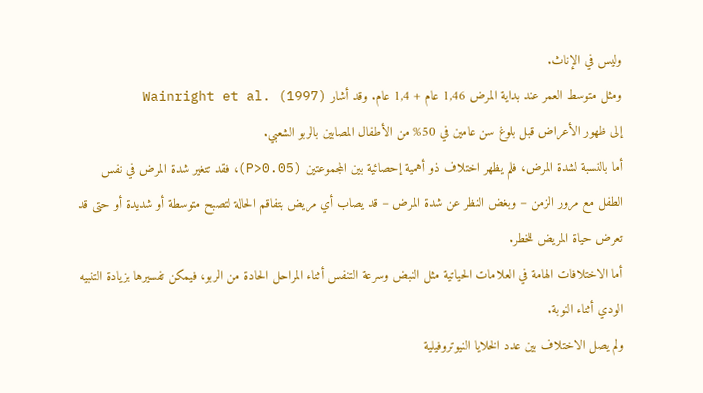وليس في الإناث.
ومثل متوسط العمر عند بداية المرض 1,46 عام + 1,4 عام. وقد أشار Wainright et al. (1997)
إلى ظهور الأعراض قبل بلوغ سن عامين في 50% من الأطفال المصابين بالربو الشعبي.
أما بالنسبة لشدة المرض، فلم يظهر اختلاف ذو أهمية إحصائية بين المجموعتين (P>0.05)، فقد تتغير شدة المرض في نفس الطفل مع مرور الزمن – وبغض النظر عن شدة المرض – قد يصاب أي مريض بتفاقم الحالة لتصبح متوسطة أو شديدة أو حتى قد تعرض حياة المريض للخطر.
أما الاختلافات الهامة في العلامات الحياتية مثل النبض وسرعة التنفس أثناء المراحل الحادة من الربو، فيمكن تفسيرها بزيادة التنبيه الودي أثناء النوبة.
ولم يصل الاختلاف بين عدد الخلايا النيوتروفيلية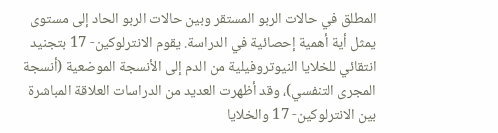المطلق في حالات الربو المستقر وبين حالات الربو الحاد إلى مستوى يمثل أية أهمية إحصائية في الدراسة. يقوم الانترلوكين- 17 بتجنيد انتقائي للخلايا النيوتروفيلية من الدم إلى الأنسجة الموضعية (أنسجة المجرى التنفسي)، وقد أظهرت العديد من الدراسات العلاقة المباشرة بين الانترلوكين- 17 والخلايا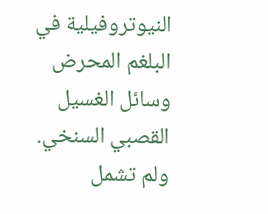النيوتروفيلية في البلغم المحرض وسائل الغسيل القصبي السنخي. ولم تشمل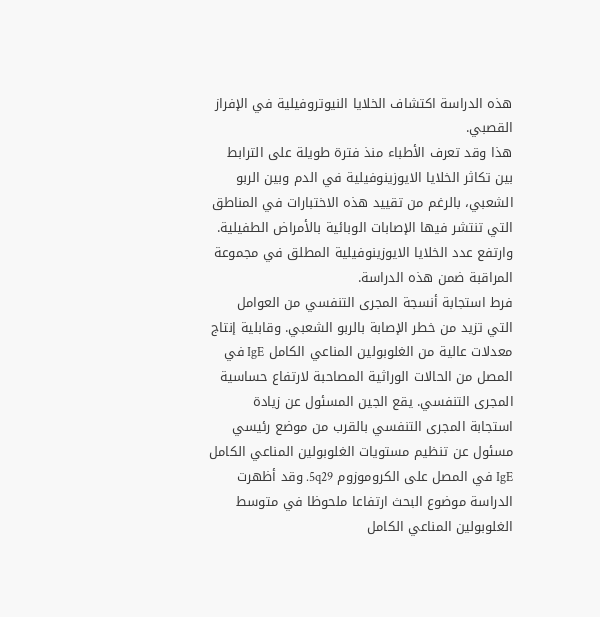هذه الدراسة اكتشاف الخلايا النيوتروفيلية في الإفراز القصبي.
هذا وقد تعرف الأطباء منذ فترة طويلة على الترابط بين تكاثر الخلايا الايوزينوفيلية في الدم وبين الربو الشعبي، بالرغم من تقييد هذه الاختبارات في المناطق التي تنتشر فيها الإصابات الوبائية بالأمراض الطفيلية. وارتفع عدد الخلايا الايوزينوفيلية المطلق في مجموعة المراقبة ضمن هذه الدراسة.
فرط استجابة أنسجة المجرى التنفسي من العوامل التي تزيد من خطر الإصابة بالربو الشعبي. وقابلية إنتاج معدلات عالية من الغلوبولين المناعي الكامل IgE في المصل من الحالات الوراثية المصاحبة لارتفاع حساسية المجرى التنفسي. يقع الجين المسئول عن زيادة استجابة المجرى التنفسي بالقرب من موضع رئيسي مسئول عن تنظيم مستويات الغلوبولين المناعي الكامل IgE في المصل على الكروموزوم 5q29. وقد أظهرت الدراسة موضوع البحث ارتفاعا ملحوظا في متوسط الغلوبولين المناعي الكامل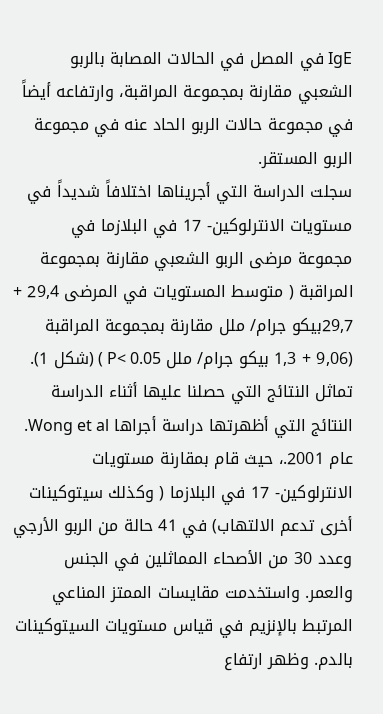IgE في المصل في الحالات المصابة بالربو الشعبي مقارنة بمجموعة المراقبة، وارتفاعه أيضاً في مجموعة حالات الربو الحاد عنه في مجموعة الربو المستقر.
سجلت الدراسة التي أجريناها اختلافاً شديداً في مستويات الانترلوكين- 17 في البلازما في مجموعة مرضى الربو الشعبي مقارنة بمجموعة المراقبة ( متوسط المستويات في المرضى 29,4 + 29,7بيكو جرام/ ملل مقارنة بمجموعة المراقبة (9,06 + 1,3 بيكو جرام/ ملل P< 0.05 ) (شكل 1). تماثل النتائج التي حصلنا عليها أثناء الدراسة النتائج التي أظهرتها دراسة أجراها Wong et al. عام 2001.، حيث قام بمقارنة مستويات الانترلوكين- 17 في البلازما ( وكذلك سيتوكينات أخرى تدعم الالتهاب) في 41 حالة من الربو الأرجي وعدد 30 من الأصحاء المماثلين في الجنس والعمر. واستخدمت مقايسات الممتز المناعي المرتبط بالإنزيم في قياس مستويات السيتوكينات بالدم. وظهر ارتفاع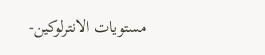مستويات الانترلوكين-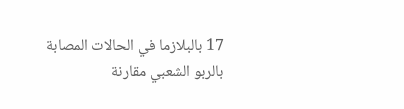17 بالبلازما في الحالات المصابة بالربو الشعبي مقارنة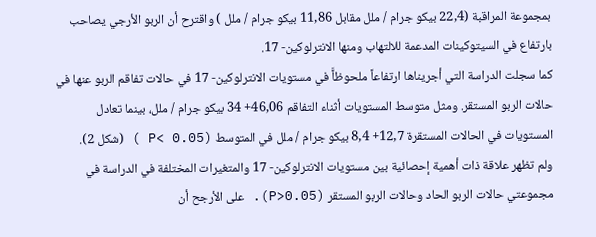بمجموعة المراقبة (22,4 بيكو جرام / ملل مقابل 11,86 بيكو جرام / ملل ) واقترح أن الربو الأرجي يصاحب بارتفاع في السيتوكينات المدعمة للالتهاب ومنها الانترلوكين- 17.
كما سجلت الدراسة التي أجريناها ارتفاعاً ملحوظاًَ في مستويات الانترلوكين- 17 في حالات تفاقم الربو عنها في حالات الربو المستقر. ومثل متوسط المستويات أثناء التفاقم 46,06+ 34 بيكو جرام / ملل، بينما تعادل المستويات في الحالات المستقرة 12,7+ 8,4 بيكو جرام / ملل في المتوسط (P< 0.05 ) (شكل 2).
ولم تظهر علاقة ذات أهمية إحصائية بين مستويات الانترلوكين- 17 والمتغيرات المختلفة في الدراسة في مجموعتي حالات الربو الحاد وحالات الربو المستقر (P>0.05). على الأرجح أن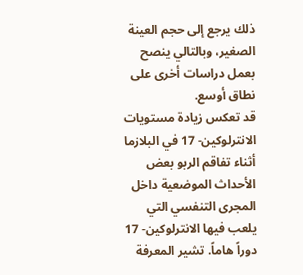ذلك يرجع إلى حجم العينة الصغير، وبالتالي ينصح بعمل دراسات أخرى على نطاق أوسع.
قد تعكس زيادة مستويات الانترلوكين- 17 في البلازما أثناء تفاقم الربو بعض الأحداث الموضعية داخل المجرى التنفسي التي يلعب فيها الانترلوكين- 17 دوراً هاماً. تشير المعرفة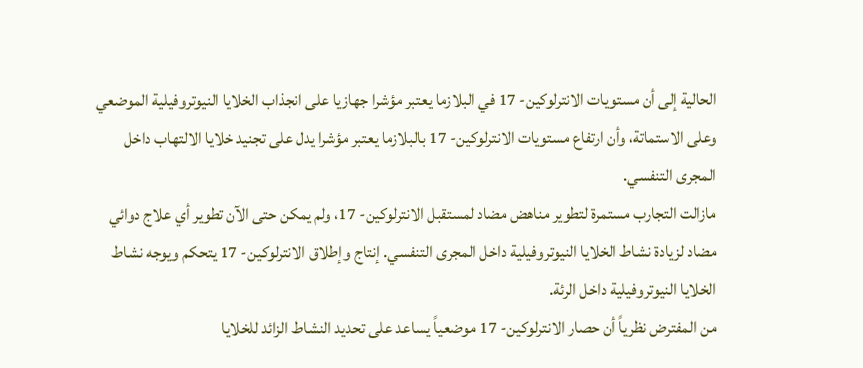الحالية إلى أن مستويات الانترلوكين- 17 في البلازما يعتبر مؤشرا جهازيا على انجذاب الخلايا النيوتروفيلية الموضعي وعلى الاستماتة، وأن ارتفاع مستويات الانترلوكين- 17 بالبلازما يعتبر مؤشرا يدل على تجنيد خلايا الالتهاب داخل المجرى التنفسي.
مازالت التجارب مستمرة لتطوير مناهض مضاد لمستقبل الانترلوكين- 17، ولم يمكن حتى الآن تطوير أي علاج دوائي مضاد لزيادة نشاط الخلايا النيوتروفيلية داخل المجرى التنفسي. إنتاج وإطلاق الانترلوكين- 17 يتحكم ويوجه نشاط الخلايا النيوتروفيلية داخل الرئة.
من المفترض نظرياً أن حصار الانترلوكين- 17 موضعياً يساعد على تحديد النشاط الزائد للخلايا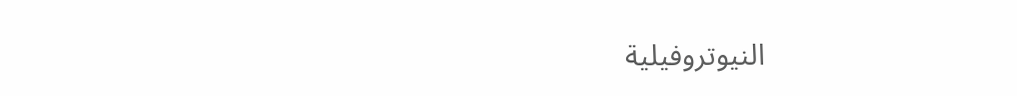النيوتروفيلية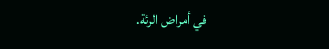في أمراض الرئة.